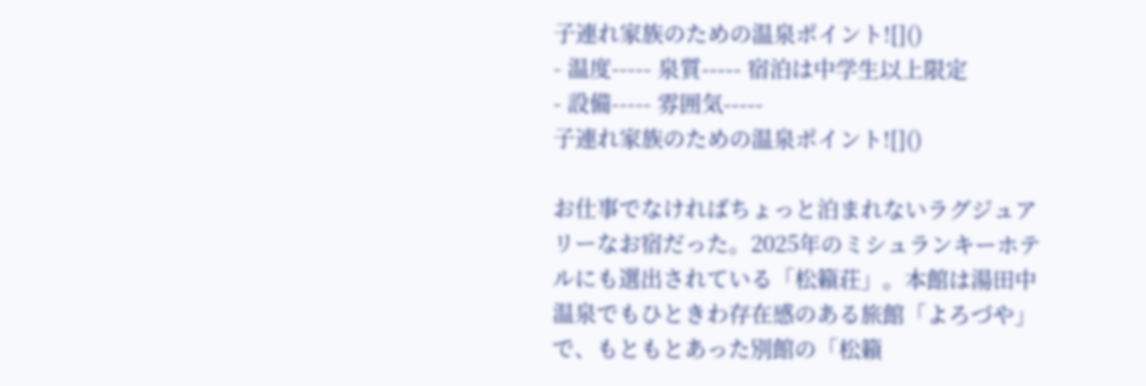子連れ家族のための温泉ポイント![]()
- 温度----- 泉質----- 宿泊は中学生以上限定
- 設備----- 雰囲気-----
子連れ家族のための温泉ポイント![]()

お仕事でなければちょっと泊まれないラグジュアリーなお宿だった。2025年のミシュランキーホテルにも選出されている「松籟荘」。本館は湯田中温泉でもひときわ存在感のある旅館「よろづや」で、もともとあった別館の「松籟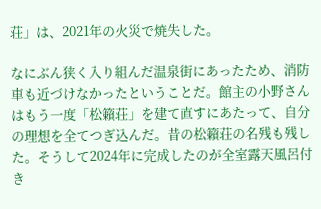荘」は、2021年の火災で焼失した。

なにぶん狭く入り組んだ温泉街にあったため、消防車も近づけなかったということだ。館主の小野さんはもう一度「松籟荘」を建て直すにあたって、自分の理想を全てつぎ込んだ。昔の松籟荘の名残も残した。そうして2024年に完成したのが全室露天風呂付き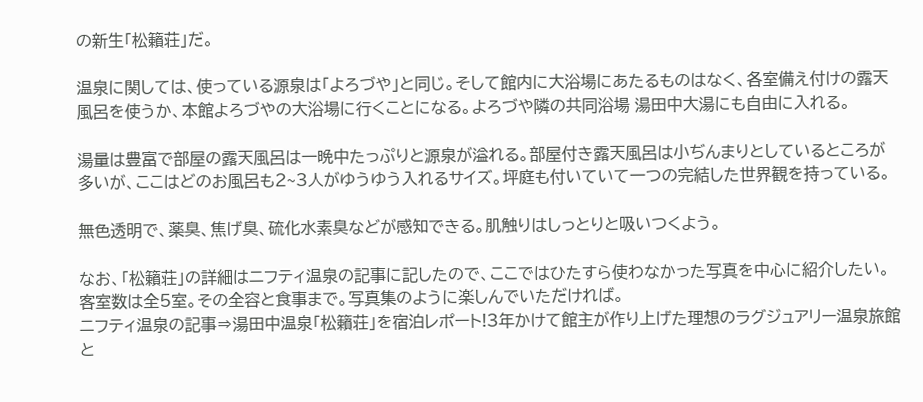の新生「松籟荘」だ。

温泉に関しては、使っている源泉は「よろづや」と同じ。そして館内に大浴場にあたるものはなく、各室備え付けの露天風呂を使うか、本館よろづやの大浴場に行くことになる。よろづや隣の共同浴場 湯田中大湯にも自由に入れる。

湯量は豊富で部屋の露天風呂は一晩中たっぷりと源泉が溢れる。部屋付き露天風呂は小ぢんまりとしているところが多いが、ここはどのお風呂も2~3人がゆうゆう入れるサイズ。坪庭も付いていて一つの完結した世界観を持っている。

無色透明で、薬臭、焦げ臭、硫化水素臭などが感知できる。肌触りはしっとりと吸いつくよう。

なお、「松籟荘」の詳細はニフティ温泉の記事に記したので、ここではひたすら使わなかった写真を中心に紹介したい。客室数は全5室。その全容と食事まで。写真集のように楽しんでいただければ。
ニフティ温泉の記事⇒湯田中温泉「松籟荘」を宿泊レポート!3年かけて館主が作り上げた理想のラグジュアリー温泉旅館と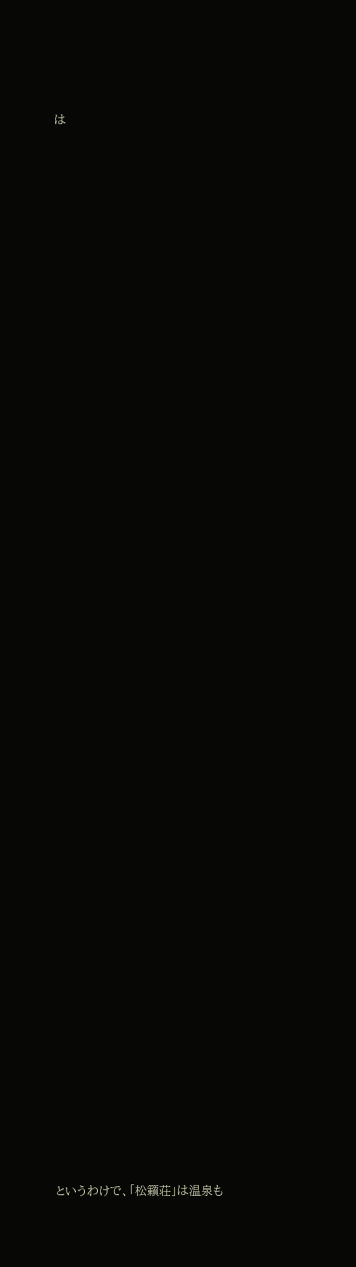は


















































というわけで、「松籟荘」は温泉も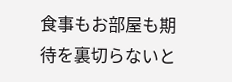食事もお部屋も期待を裏切らないと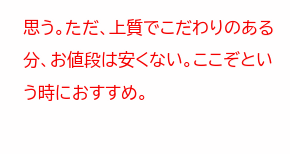思う。ただ、上質でこだわりのある分、お値段は安くない。ここぞという時におすすめ。